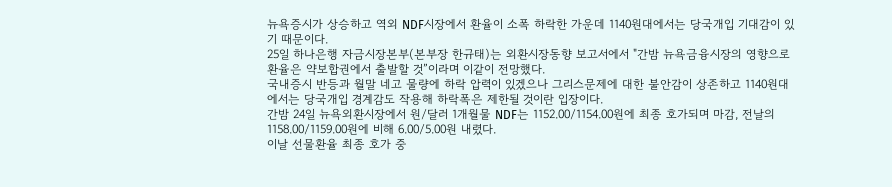뉴욕증시가 상승하고 역외 NDF시장에서 환율이 소폭 하락한 가운데 1140원대에서는 당국개입 기대감이 있기 때문이다.
25일 하나은행 자금시장본부(본부장 한규태)는 외환시장동향 보고서에서 "간밤 뉴욕금융시장의 영향으로 환율은 약보합권에서 출발할 것”이라며 이같이 전망했다.
국내증시 반등과 월말 네고 물량에 하락 압력이 있겠으나 그리스문제에 대한 불안감이 상존하고 1140원대에서는 당국개입 경계감도 작용해 하락폭은 제한될 것이란 입장이다.
간밤 24일 뉴욕외환시장에서 원/달러 1개월물 NDF는 1152.00/1154.00원에 최종 호가되며 마감, 전날의 1158.00/1159.00원에 비해 6.00/5.00원 내렸다.
이날 선물환율 최종 호가 중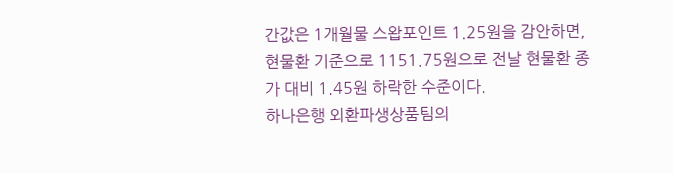간값은 1개월물 스왑포인트 1.25원을 감안하면, 현물환 기준으로 1151.75원으로 전날 현물환 종가 대비 1.45원 하락한 수준이다.
하나은행 외환파생상품팀의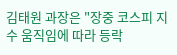김태원 과장은 "장중 코스피 지수 움직임에 따라 등락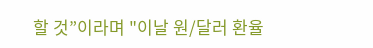할 것”이라며 "이날 원/달러 환율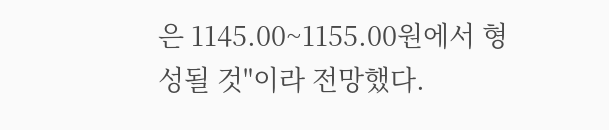은 1145.00~1155.00원에서 형성될 것"이라 전망했다.